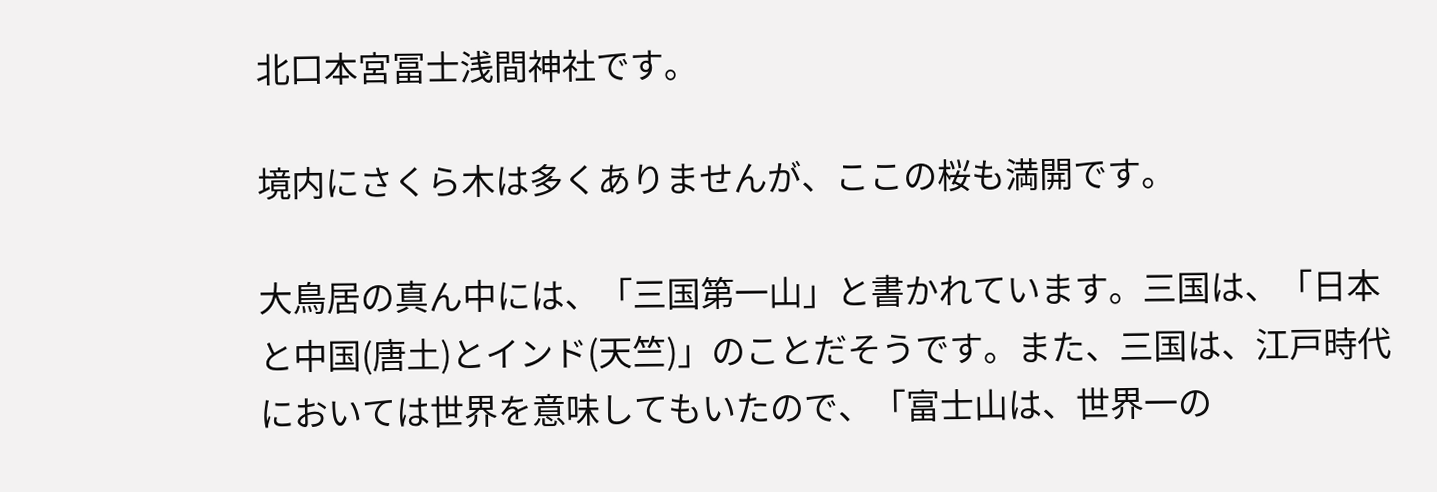北口本宮冨士浅間神社です。

境内にさくら木は多くありませんが、ここの桜も満開です。

大鳥居の真ん中には、「三国第一山」と書かれています。三国は、「日本と中国(唐土)とインド(天竺)」のことだそうです。また、三国は、江戸時代においては世界を意味してもいたので、「富士山は、世界一の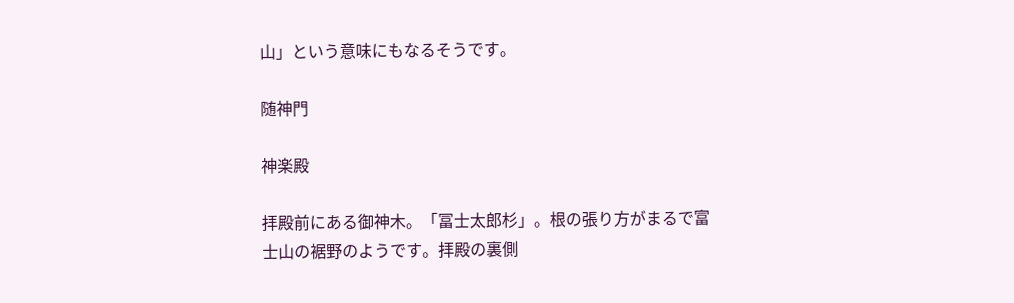山」という意味にもなるそうです。

随神門

神楽殿

拝殿前にある御神木。「冨士太郎杉」。根の張り方がまるで富士山の裾野のようです。拝殿の裏側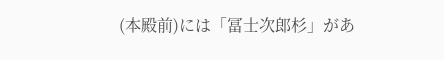(本殿前)には「冨士次郎杉」があ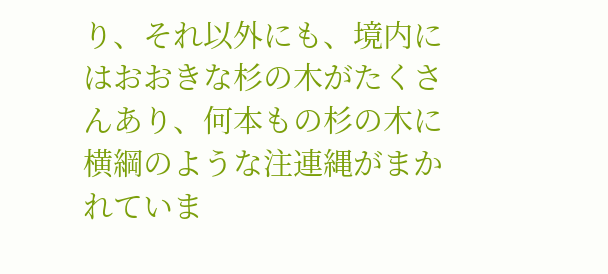り、それ以外にも、境内にはおおきな杉の木がたくさんあり、何本もの杉の木に横綱のような注連縄がまかれていま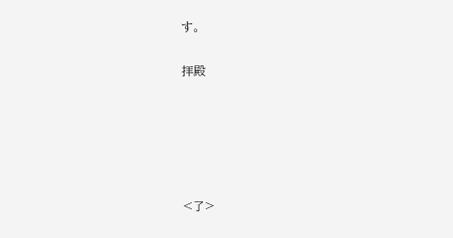す。

拝殿





<了>